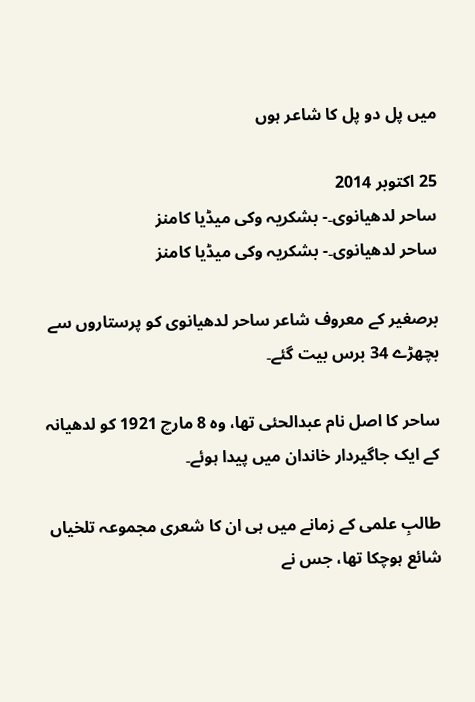میں پل دو پل کا شاعر ہوں

25 اکتوبر 2014
ساحر لدھیانوی۔- بشکریہ وکی میڈیا کامنز
ساحر لدھیانوی۔- بشکریہ وکی میڈیا کامنز

برصغیر کے معروف شاعر ساحر لدھیانوی کو پرستاروں سے بچھڑے 34 برس بیت گئے۔

ساحر کا اصل نام عبدالحئی تھا، وہ 8 مارچ 1921 کو لدھیانہ کے ایک جاگیردار خاندان میں پیدا ہوئے۔

طالبِ علمی کے زمانے میں ہی ان کا شعری مجموعہ تلخیاں شائع ہوچکا تھا، جس نے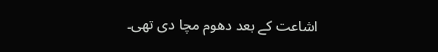اشاعت کے بعد دھوم مچا دی تھی۔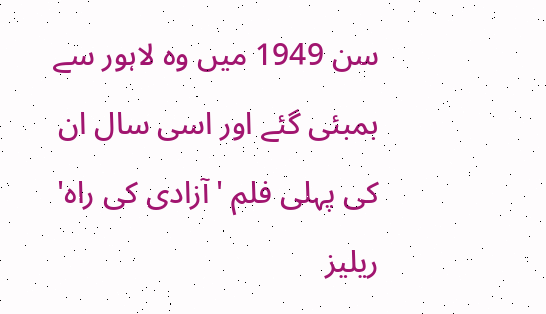سن 1949 میں وہ لاہور سے بمبئی گئے اور اسی سال ان کی پہلی فلم 'آزادی کی راہ' ریلیز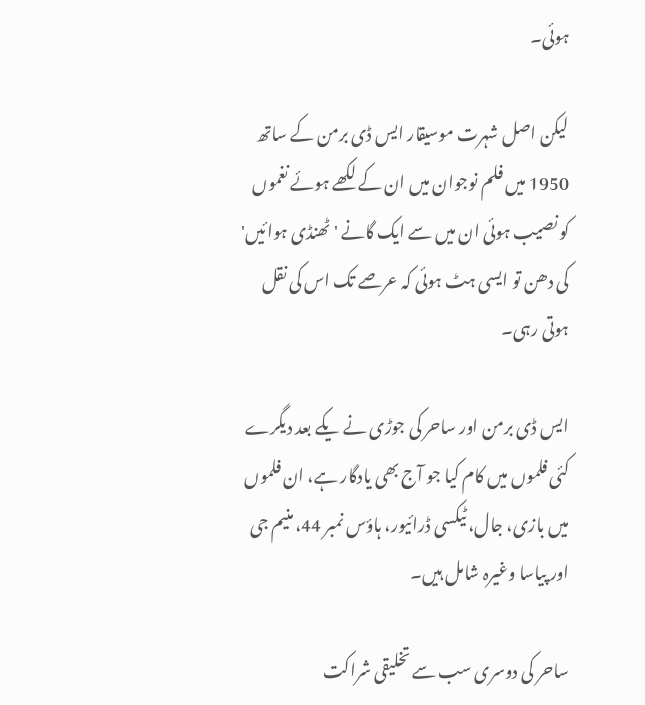ہوئی۔

لیکن اصل شہرت موسیقار ایس ڈی برمن کے ساتھ 1950 میں فلم نوجوان میں ان کے لکھے ہوئے نغموں کو نصیب ہوئی ان میں سے ایک گانے 'ٹھنڈی ہوائیں' کی دھن تو ایسی ہٹ ہوئی کہ عرصے تک اس کی نقل ہوتی رہی۔

ایس ڈی برمن اور ساحر کی جوڑی نے یکے بعد دیگرے کئی فلموں میں کام کیا جو آج بھی یادگار ہے، ان فلموں میں بازی، جال، ٹیکسی ڈرائیور، ہاؤس نمبر 44، منیم جی اور پیاسا وغیرہ شامل ہیں۔

ساحر کی دوسری سب سے تخلیقی شراکت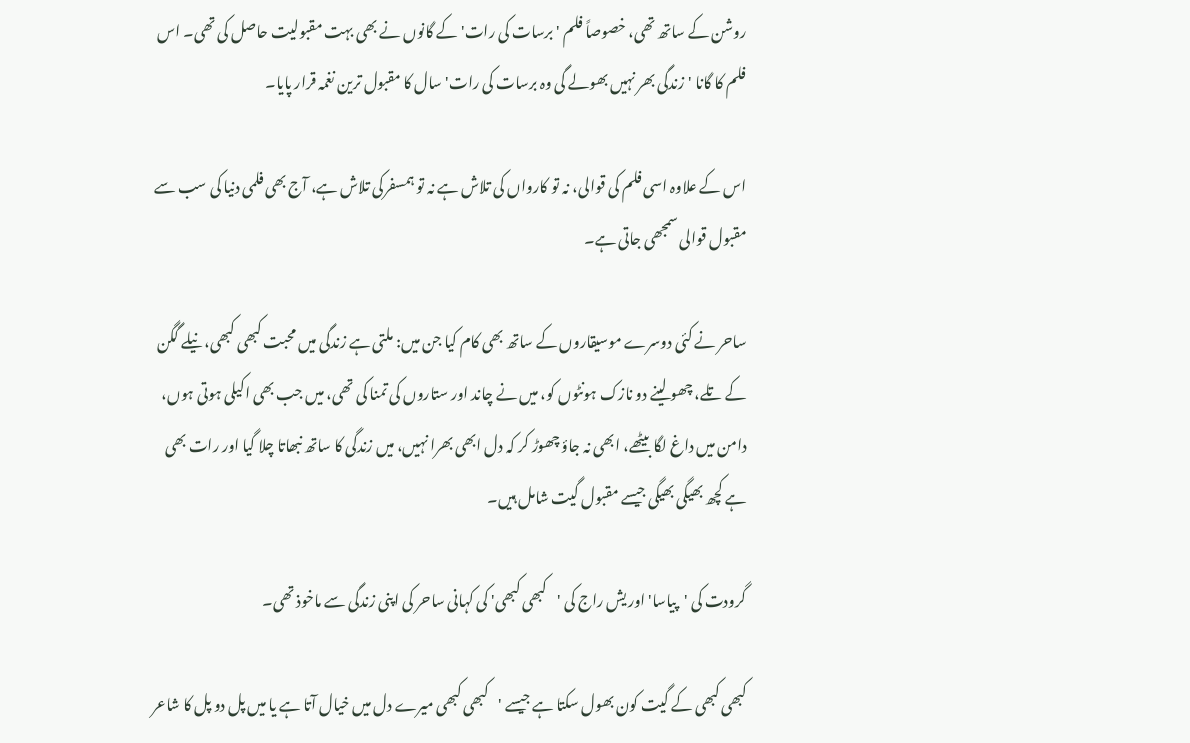روشن کے ساتھ تھی، خصوصاً فلم 'برسات کی رات' کے گانوں نے بھی بہت مقبولیت حاصل کی تھی۔ اس فلم کا گانا 'زندگی بھر نہیں بھولے گی وہ برسات کی رات' سال کا مقبول ترین نغمہ قرار پایا۔

اس کے علاوہ اسی فلم کی قوالی، نہ تو کارواں کی تلاش ہے نہ تو ہمسفرکی تلاش ہے، آج بھی فلمی دنیا کی سب سے مقبول قوالی سمجھی جاتی ہے۔

ساحر نے کئی دوسرے موسیقاروں کے ساتھ بھی کام کیا جن میں: ملتی ہے زندگی میں محبت کبھی کبھی، نیلے گگن کے تلے، چھو لینے دو نازک ہونٹوں کو، میں نے چاند اور ستاروں کی تمنا کی تھی، میں جب بھی اکیلی ہوتی ہوں، دامن میں داغ لگا بیٹھے، ابھی نہ جاؤ چھوڑ کر کہ دل ابھی بھرا نہیں، میں زندگی کا ساتھ نبھاتا چلا گیا اور رات بھی ہے کچھ بھیگی بھیگی جیسے مقبول گیت شامل ہیں۔

گرودت کی 'پیاسا' اور یش راج کی 'کبھی کبھی' کی کہانی ساحر کی اپنی زندگی سے ماخوذ تھی۔

کبھی کبھی کے گیت کون بھول سکتا ہے جیسے 'کبھی کبھی میرے دل میں خیال آتا ہے یا میں پل دو پل کا شاعر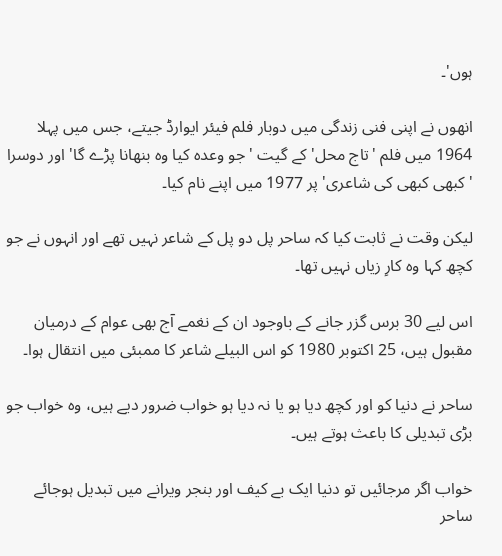ہوں'۔

انھوں نے اپنی فنی زندگی میں دوبار فلم فیئر ایوارڈ جیتے، جس میں پہلا 1964 میں فلم 'تاج محل' کے گیت 'جو وعدہ کیا وہ بنھانا پڑے گا' اور دوسرا 'کبھی کبھی کی شاعری' پر 1977 میں اپنے نام کیا۔

لیکن وقت نے ثابت کیا کہ ساحر پل دو پل کے شاعر نہیں تھے اور انہوں نے جو کچھ کہا وہ کارِ زیاں نہیں تھا۔

اس لیے 30 برس گزر جانے کے باوجود ان کے نغمے آج بھی عوام کے درمیان مقبول ہیں، 25 اکتوبر 1980 کو اس البیلے شاعر کا ممبئی میں انتقال ہوا۔

ساحر نے دنیا کو اور کچھ دیا ہو یا نہ دیا ہو خواب ضرور دیے ہیں، وہ خواب جو بڑی تبدیلی کا باعث ہوتے ہیں۔

خواب اگر مرجائیں تو دنیا ایک بے کیف اور بنجر ویرانے میں تبدیل ہوجائے ساحر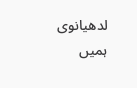لدھیانوی ہمیں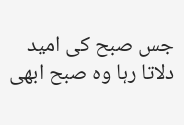جس صبح کی امید دلاتا رہا وہ صبح ابھی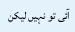آئی تو نہیں لیکن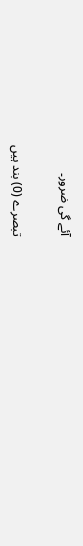آئے گی ضرور۔

تبصرے (0) بند ہیں